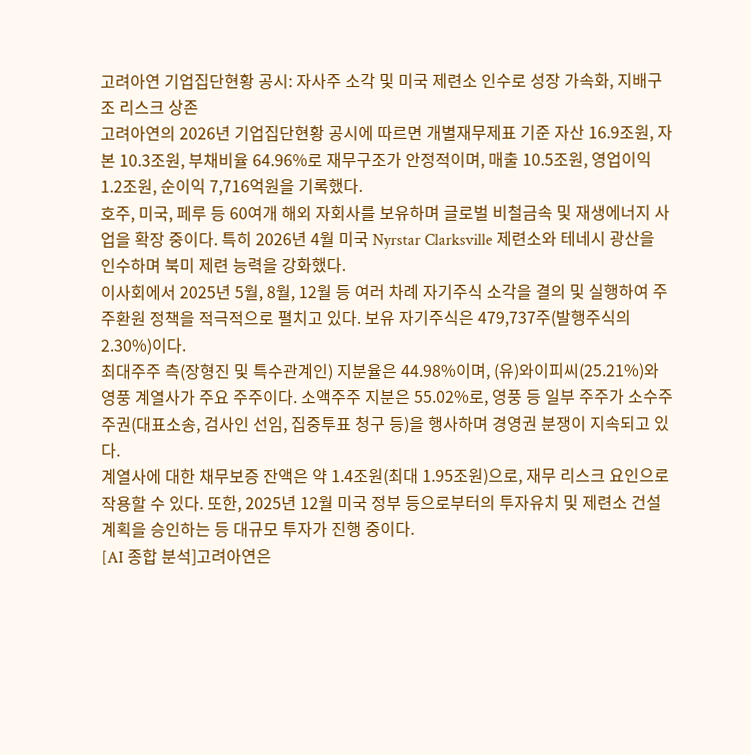고려아연 기업집단현황 공시: 자사주 소각 및 미국 제련소 인수로 성장 가속화, 지배구조 리스크 상존
고려아연의 2026년 기업집단현황 공시에 따르면 개별재무제표 기준 자산 16.9조원, 자본 10.3조원, 부채비율 64.96%로 재무구조가 안정적이며, 매출 10.5조원, 영업이익 1.2조원, 순이익 7,716억원을 기록했다.
호주, 미국, 페루 등 60여개 해외 자회사를 보유하며 글로벌 비철금속 및 재생에너지 사업을 확장 중이다. 특히 2026년 4월 미국 Nyrstar Clarksville 제련소와 테네시 광산을 인수하며 북미 제련 능력을 강화했다.
이사회에서 2025년 5월, 8월, 12월 등 여러 차례 자기주식 소각을 결의 및 실행하여 주주환원 정책을 적극적으로 펼치고 있다. 보유 자기주식은 479,737주(발행주식의 2.30%)이다.
최대주주 측(장형진 및 특수관계인) 지분율은 44.98%이며, (유)와이피씨(25.21%)와 영풍 계열사가 주요 주주이다. 소액주주 지분은 55.02%로, 영풍 등 일부 주주가 소수주주권(대표소송, 검사인 선임, 집중투표 청구 등)을 행사하며 경영권 분쟁이 지속되고 있다.
계열사에 대한 채무보증 잔액은 약 1.4조원(최대 1.95조원)으로, 재무 리스크 요인으로 작용할 수 있다. 또한, 2025년 12월 미국 정부 등으로부터의 투자유치 및 제련소 건설 계획을 승인하는 등 대규모 투자가 진행 중이다.
[AI 종합 분석]고려아연은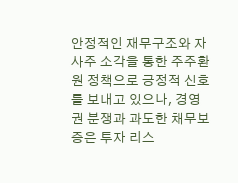안정적인 재무구조와 자사주 소각을 통한 주주환원 정책으로 긍정적 신호를 보내고 있으나, 경영권 분쟁과 과도한 채무보증은 투자 리스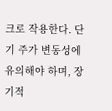크로 작용한다. 단기 주가 변동성에 유의해야 하며, 장기적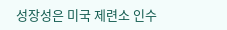성장성은 미국 제련소 인수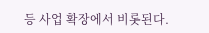등 사업 확장에서 비롯된다.